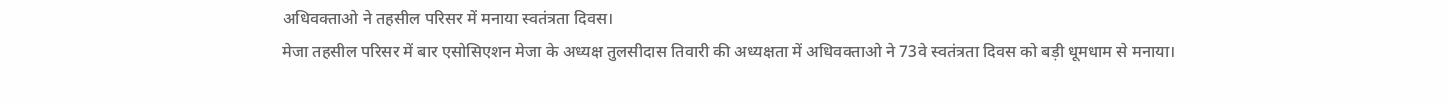अधिवक्ताओ ने तहसील परिसर में मनाया स्वतंत्रता दिवस।
मेजा तहसील परिसर में बार एसोसिएशन मेजा के अध्यक्ष तुलसीदास तिवारी की अध्यक्षता में अधिवक्ताओ ने 73वे स्वतंत्रता दिवस को बड़ी धूमधाम से मनाया।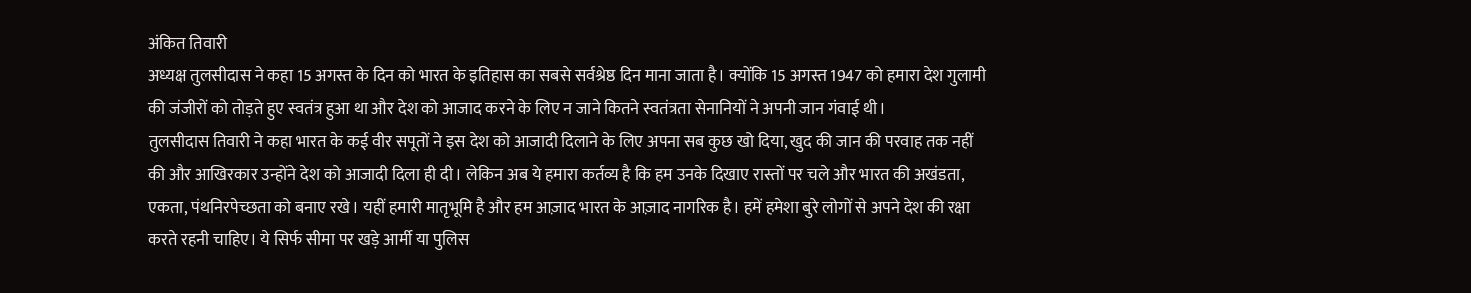अंकित तिवारी
अध्यक्ष तुलसीदास ने कहा 15 अगस्त के दिन को भारत के इतिहास का सबसे सर्वश्रेष्ठ दिन माना जाता है। क्योंकि 15 अगस्त 1947 को हमारा देश गुलामी की जंजीरों को तोड़ते हुए स्वतंत्र हुआ था और देश को आजाद करने के लिए न जाने कितने स्वतंत्रता सेनानियों ने अपनी जान गंवाई थी।
तुलसीदास तिवारी ने कहा भारत के कई वीर सपूतों ने इस देश को आजादी दिलाने के लिए अपना सब कुछ खो दिया, खुद की जान की परवाह तक नहीं की और आखिरकार उन्होंने देश को आजादी दिला ही दी। लेकिन अब ये हमारा कर्तव्य है कि हम उनके दिखाए रास्तों पर चले और भारत की अखंडता, एकता, पंथनिरपेच्छता को बनाए रखे। यहीं हमारी मातृभूमि है और हम आज़ाद भारत के आज़ाद नागरिक है। हमें हमेशा बुरे लोगों से अपने देश की रक्षा करते रहनी चाहिए। ये सिर्फ सीमा पर खड़े आर्मी या पुलिस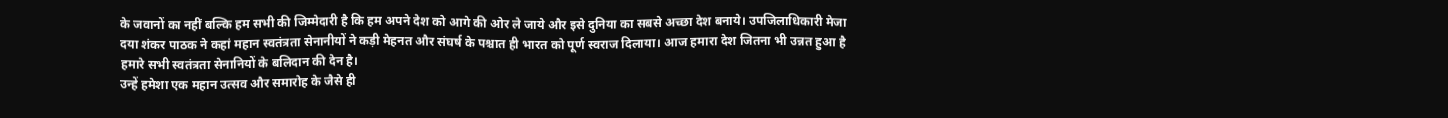के जवानों का नहीं बल्कि हम सभी की जिम्मेदारी है कि हम अपने देश को आगे की ओर ले जाये और इसे दुनिया का सबसे अच्छा देश बनाये। उपजिलाधिकारी मेजा दया शंकर पाठक ने कहां महान स्वतंत्रता सेनानीयों ने कड़ी मेहनत और संघर्ष के पश्चात ही भारत को पूर्ण स्वराज दिलाया। आज हमारा देश जितना भी उन्नत हुआ है हमारे सभी स्वतंत्रता सेनानियों के बलिदान की देन है।
उन्हें हमेशा एक महान उत्सव और समारोह के जैसे ही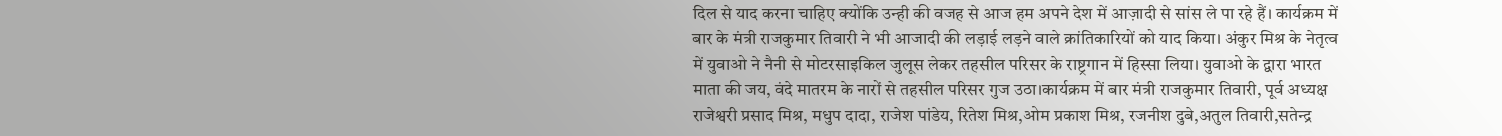दिल से याद करना चाहिए क्योंकि उन्ही की वजह से आज हम अपने देश में आज़ादी से सांस ले पा रहे हैं। कार्यक्रम में बार के मंत्री राजकुमार तिवारी ने भी आजादी की लड़ाई लड़ने वाले क्रांतिकारियों को याद किया। अंकुर मिश्र के नेतृत्व में युवाओ ने नैनी से मोटरसाइकिल जुलूस लेकर तहसील परिसर के राष्ट्रगान में हिस्सा लिया। युवाओ के द्वारा भारत माता की जय, वंदे मातरम के नारों से तहसील परिसर गुज उठा।कार्यक्रम में बार मंत्री राजकुमार तिवारी, पूर्व अध्यक्ष राजेश्वरी प्रसाद मिश्र, मधुप दादा, राजेश पांडेय, रितेश मिश्र,ओम प्रकाश मिश्र, रजनीश दुबे,अतुल तिवारी,सतेन्द्र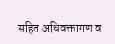सहित अधिवक्तागण व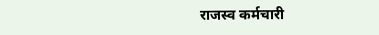राजस्व कर्मचारी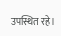उपस्थित रहे।